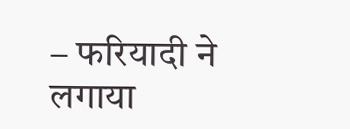– फरियादी ने लगाया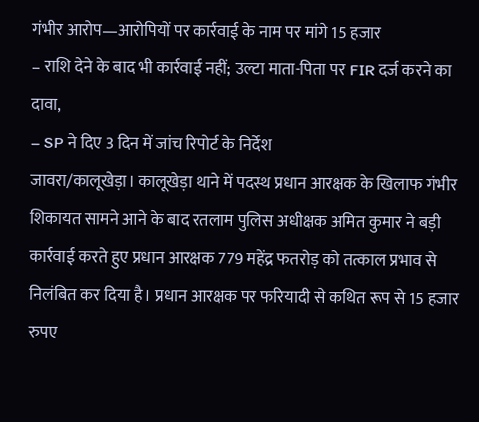गंभीर आरोप—आरोपियों पर कार्रवाई के नाम पर मांगे 15 हजार
– राशि देने के बाद भी कार्रवाई नहीं; उल्टा माता-पिता पर FIR दर्ज करने का दावा,
– SP ने दिए 3 दिन में जांच रिपोर्ट के निर्देश
जावरा/कालूखेड़ा। कालूखेड़ा थाने में पदस्थ प्रधान आरक्षक के खिलाफ गंभीर शिकायत सामने आने के बाद रतलाम पुलिस अधीक्षक अमित कुमार ने बड़ी कार्रवाई करते हुए प्रधान आरक्षक 779 महेंद्र फतरोड़ को तत्काल प्रभाव से निलंबित कर दिया है। प्रधान आरक्षक पर फरियादी से कथित रूप से 15 हजार रुपए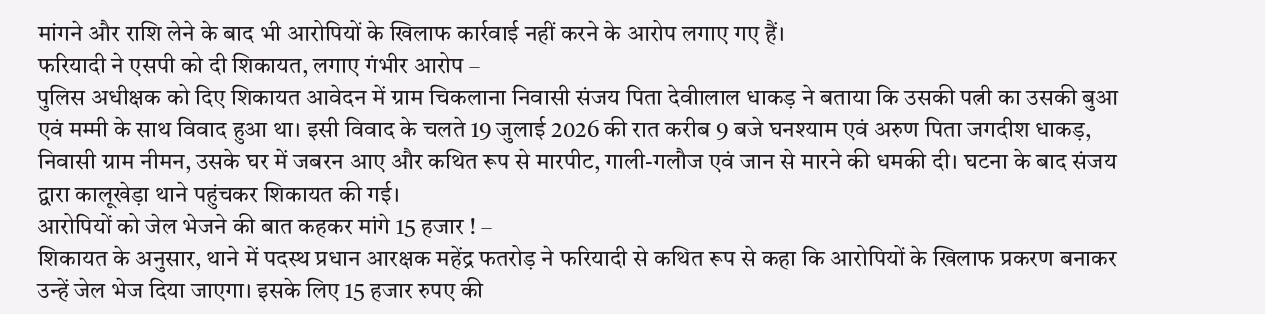मांगने और राशि लेने के बाद भी आरोपियों के खिलाफ कार्रवाई नहीं करने के आरोप लगाए गए हैं।
फरियादी ने एसपी को दी शिकायत, लगाए गंभीर आरोप –
पुलिस अधीक्षक को दिए शिकायत आवेदन में ग्राम चिकलाना निवासी संजय पिता देवीालाल धाकड़ ने बताया कि उसकी पत्नी का उसकी बुआ एवं मम्मी के साथ विवाद हुआ था। इसी विवाद के चलते 19 जुलाई 2026 की रात करीब 9 बजे घनश्याम एवं अरुण पिता जगदीश धाकड़, निवासी ग्राम नीमन, उसके घर में जबरन आए और कथित रूप से मारपीट, गाली-गलौज एवं जान से मारने की धमकी दी। घटना के बाद संजय द्वारा कालूखेड़ा थाने पहुंचकर शिकायत की गई।
आरोपियों को जेल भेजने की बात कहकर मांगे 15 हजार ! –
शिकायत के अनुसार, थाने में पदस्थ प्रधान आरक्षक महेंद्र फतरोड़ ने फरियादी से कथित रूप से कहा कि आरोपियों के खिलाफ प्रकरण बनाकर उन्हें जेल भेज दिया जाएगा। इसके लिए 15 हजार रुपए की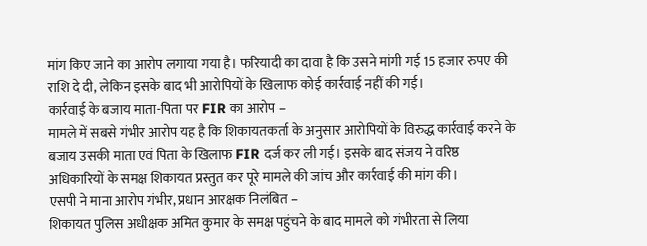मांग किए जाने का आरोप लगाया गया है। फरियादी का दावा है कि उसने मांगी गई 15 हजार रुपए की राशि दे दी, लेकिन इसके बाद भी आरोपियों के खिलाफ कोई कार्रवाई नहीं की गई।
कार्रवाई के बजाय माता-पिता पर FIR का आरोप –
मामले में सबसे गंभीर आरोप यह है कि शिकायतकर्ता के अनुसार आरोपियों के विरुद्ध कार्रवाई करने के बजाय उसकी माता एवं पिता के खिलाफ FIR दर्ज कर ली गई। इसके बाद संजय ने वरिष्ठ अधिकारियों के समक्ष शिकायत प्रस्तुत कर पूरे मामले की जांच और कार्रवाई की मांग की।
एसपी ने माना आरोप गंभीर, प्रधान आरक्षक निलंबित –
शिकायत पुलिस अधीक्षक अमित कुमार के समक्ष पहुंचने के बाद मामले को गंभीरता से लिया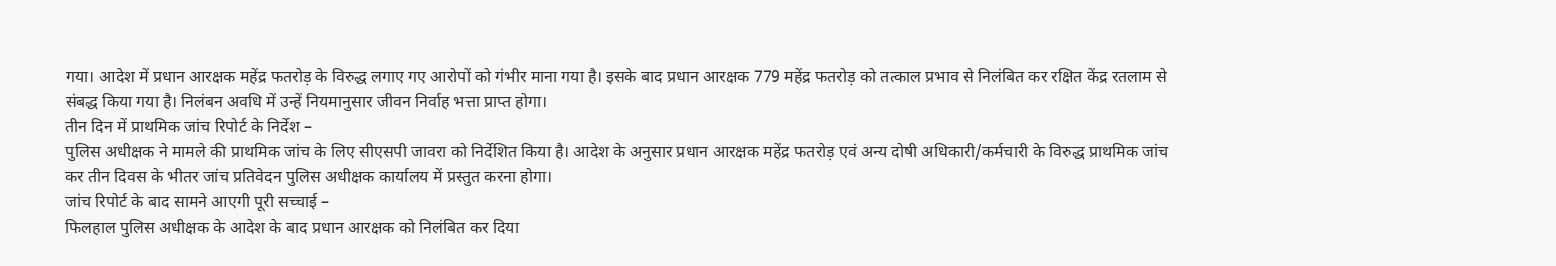गया। आदेश में प्रधान आरक्षक महेंद्र फतरोड़ के विरुद्ध लगाए गए आरोपों को गंभीर माना गया है। इसके बाद प्रधान आरक्षक 779 महेंद्र फतरोड़ को तत्काल प्रभाव से निलंबित कर रक्षित केंद्र रतलाम से संबद्ध किया गया है। निलंबन अवधि में उन्हें नियमानुसार जीवन निर्वाह भत्ता प्राप्त होगा।
तीन दिन में प्राथमिक जांच रिपोर्ट के निर्देश –
पुलिस अधीक्षक ने मामले की प्राथमिक जांच के लिए सीएसपी जावरा को निर्देशित किया है। आदेश के अनुसार प्रधान आरक्षक महेंद्र फतरोड़ एवं अन्य दोषी अधिकारी/कर्मचारी के विरुद्ध प्राथमिक जांच कर तीन दिवस के भीतर जांच प्रतिवेदन पुलिस अधीक्षक कार्यालय में प्रस्तुत करना होगा।
जांच रिपोर्ट के बाद सामने आएगी पूरी सच्चाई –
फिलहाल पुलिस अधीक्षक के आदेश के बाद प्रधान आरक्षक को निलंबित कर दिया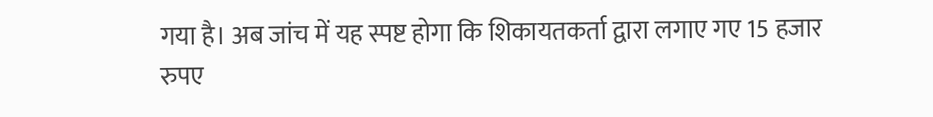गया है। अब जांच में यह स्पष्ट होगा कि शिकायतकर्ता द्वारा लगाए गए 15 हजार रुपए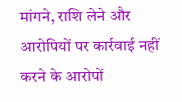मांगने, राशि लेने और आरोपियों पर कार्रवाई नहीं करने के आरोपों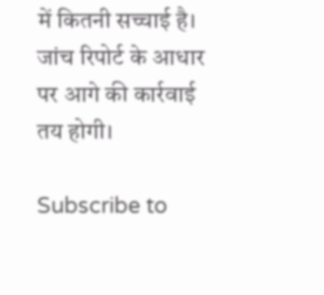में कितनी सच्चाई है। जांच रिपोर्ट के आधार पर आगे की कार्रवाई तय होगी।

Subscribe to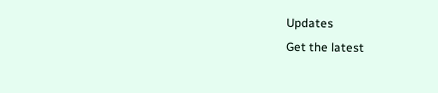Updates
Get the latest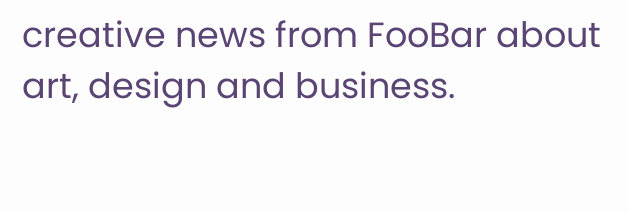creative news from FooBar about art, design and business.